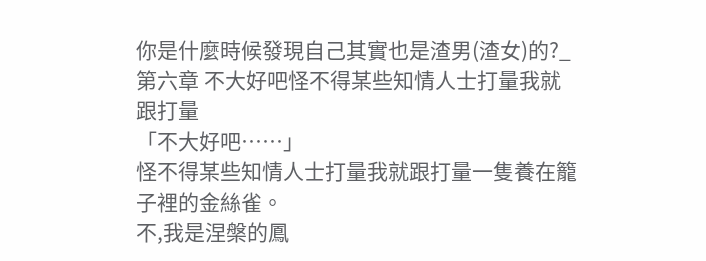你是什麼時候發現自己其實也是渣男(渣女)的?_第六章 不大好吧怪不得某些知情人士打量我就跟打量
「不大好吧……」
怪不得某些知情人士打量我就跟打量一隻養在籠子裡的金絲雀。
不,我是涅槃的鳳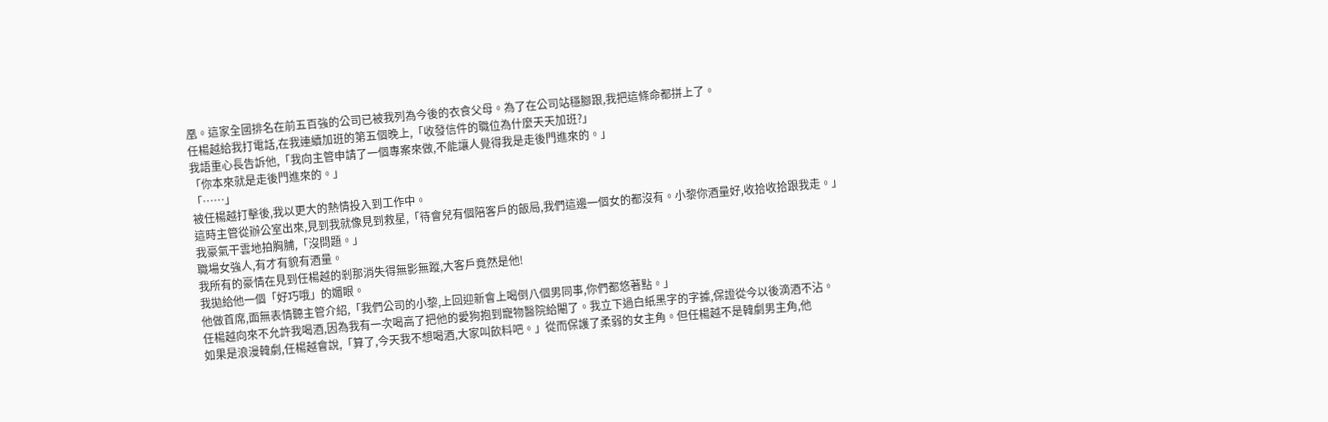凰。這家全國排名在前五百強的公司已被我列為今後的衣食父母。為了在公司站穩腳跟,我把這條命都拼上了。
任楊越給我打電話,在我連續加班的第五個晚上,「收發信件的職位為什麼天天加班?」
我語重心長告訴他,「我向主管申請了一個專案來做,不能讓人覺得我是走後門進來的。」
「你本來就是走後門進來的。」
「……」
被任楊越打擊後,我以更大的熱情投入到工作中。
這時主管從辦公室出來,見到我就像見到救星,「待會兒有個陪客戶的飯局,我們這邊一個女的都沒有。小黎你酒量好,收拾收拾跟我走。」
我豪氣干雲地拍胸脯,「沒問題。」
職場女強人,有才有貌有酒量。
我所有的豪情在見到任楊越的剎那消失得無影無蹤,大客戶竟然是他!
我拋給他一個「好巧哦」的媚眼。
他做首席,面無表情聽主管介紹,「我們公司的小黎,上回迎新會上喝倒八個男同事,你們都悠著點。」
任楊越向來不允許我喝酒,因為我有一次喝高了把他的愛狗抱到寵物醫院給閹了。我立下過白紙黑字的字據,保證從今以後滴酒不沾。
如果是浪漫韓劇,任楊越會說,「算了,今天我不想喝酒,大家叫飲料吧。」從而保護了柔弱的女主角。但任楊越不是韓劇男主角,他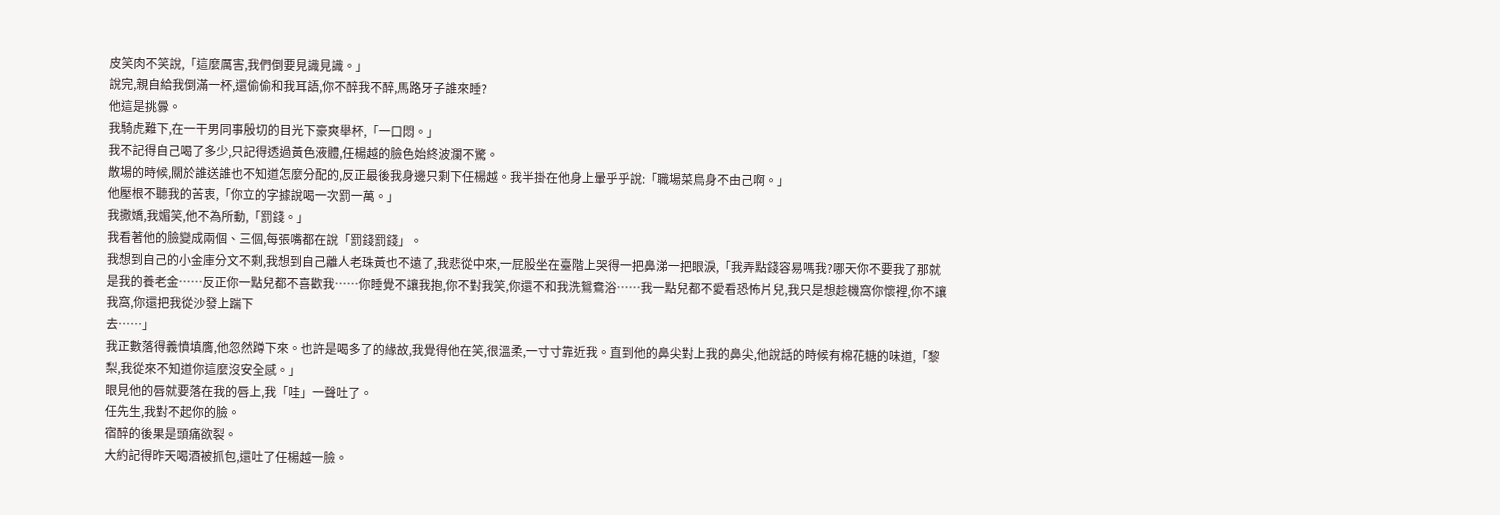皮笑肉不笑說,「這麼厲害,我們倒要見識見識。」
說完,親自給我倒滿一杯,還偷偷和我耳語,你不醉我不醉,馬路牙子誰來睡?
他這是挑釁。
我騎虎難下,在一干男同事殷切的目光下豪爽舉杯,「一口悶。」
我不記得自己喝了多少,只記得透過黃色液體,任楊越的臉色始終波瀾不驚。
散場的時候,關於誰送誰也不知道怎麼分配的,反正最後我身邊只剩下任楊越。我半掛在他身上暈乎乎說:「職場菜鳥身不由己啊。」
他壓根不聽我的苦衷,「你立的字據說喝一次罰一萬。」
我撒嬌,我媚笑,他不為所動,「罰錢。」
我看著他的臉變成兩個、三個,每張嘴都在說「罰錢罰錢」。
我想到自己的小金庫分文不剩,我想到自己離人老珠黃也不遠了,我悲從中來,一屁股坐在臺階上哭得一把鼻涕一把眼淚,「我弄點錢容易嗎我?哪天你不要我了那就是我的養老金……反正你一點兒都不喜歡我……你睡覺不讓我抱,你不對我笑,你還不和我洗鴛鴦浴……我一點兒都不愛看恐怖片兒,我只是想趁機窩你懷裡,你不讓我窩,你還把我從沙發上踹下
去……」
我正數落得義憤填膺,他忽然蹲下來。也許是喝多了的緣故,我覺得他在笑,很溫柔,一寸寸靠近我。直到他的鼻尖對上我的鼻尖,他說話的時候有棉花糖的味道,「黎梨,我從來不知道你這麼沒安全感。」
眼見他的唇就要落在我的唇上,我「哇」一聲吐了。
任先生,我對不起你的臉。
宿醉的後果是頭痛欲裂。
大約記得昨天喝酒被抓包,還吐了任楊越一臉。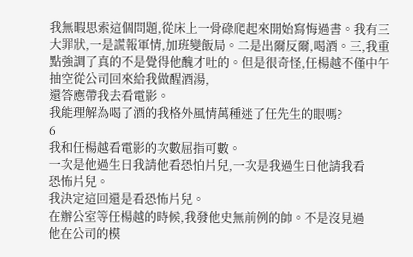我無暇思索這個問題,從床上一骨碌爬起來開始寫悔過書。我有三大罪狀,一是謊報軍情,加班變飯局。二是出爾反爾,喝酒。三,我重點強調了真的不是覺得他醜才吐的。但是很奇怪,任楊越不僅中午抽空從公司回來給我做醒酒湯,
還答應帶我去看電影。
我能理解為喝了酒的我格外風情萬種迷了任先生的眼嗎?
6
我和任楊越看電影的次數屈指可數。
一次是他過生日我請他看恐怕片兒,一次是我過生日他請我看
恐怖片兒。
我決定這回還是看恐怖片兒。
在辦公室等任楊越的時候,我發他史無前例的帥。不是沒見過
他在公司的模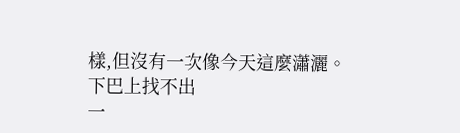樣,但沒有一次像今天這麼瀟灑。下巴上找不出
一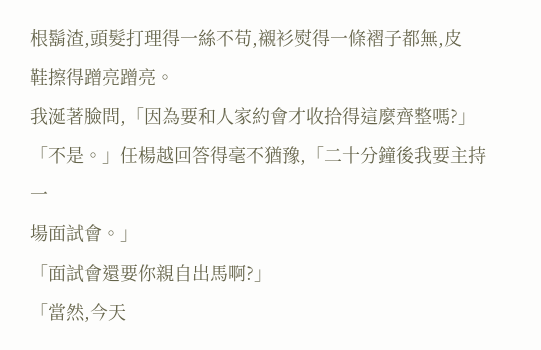根鬍渣,頭髮打理得一絲不苟,襯衫熨得一條褶子都無,皮
鞋擦得蹭亮蹭亮。
我涎著臉問,「因為要和人家約會才收拾得這麼齊整嗎?」
「不是。」任楊越回答得毫不猶豫,「二十分鐘後我要主持一
場面試會。」
「面試會還要你親自出馬啊?」
「當然,今天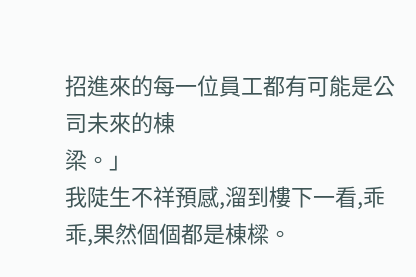招進來的每一位員工都有可能是公司未來的棟
梁。」
我陡生不祥預感,溜到樓下一看,乖乖,果然個個都是棟樑。